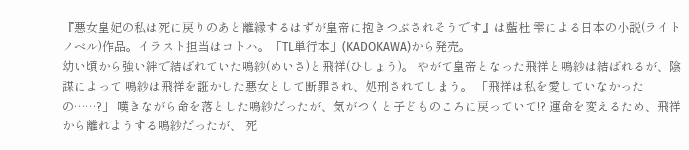『悪女皇妃の私は死に戻りのあと離縁するはずが皇帝に抱きつぶされそうです』は藍杜 雫による日本の小説(ライトノベル)作品。イラスト担当はコトハ。「TL単行本」(KADOKAWA)から発売。
幼い頃から強い絆で結ばれていた鳴紗(めいさ)と飛祥(ひしょう)。 やがて皇帝となった飛祥と鳴紗は結ばれるが、陰謀によって 鳴紗は飛祥を誑かした悪女として断罪され、処刑されてしまう。 「飛祥は私を愛していなかったの……?」 嘆きながら命を落とした鳴紗だったが、気がつくと子どものころに戻っていて!? 運命を変えるため、飛祥から離れようする鳴紗だったが、 死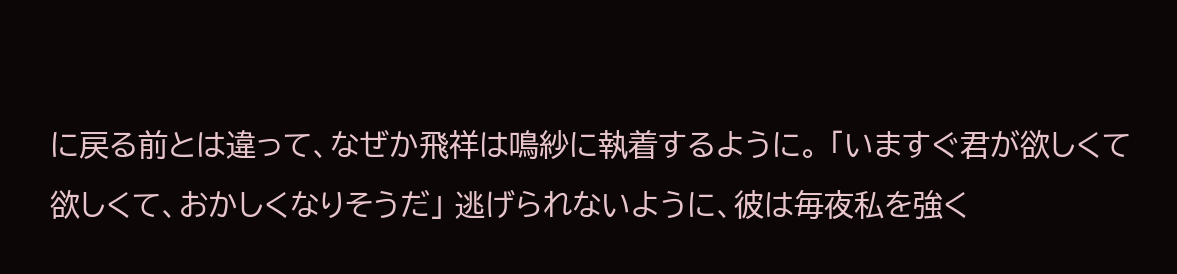に戻る前とは違って、なぜか飛祥は鳴紗に執着するように。 「いますぐ君が欲しくて欲しくて、おかしくなりそうだ」 逃げられないように、彼は毎夜私を強く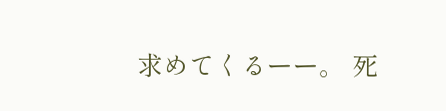求めてくるーー。 死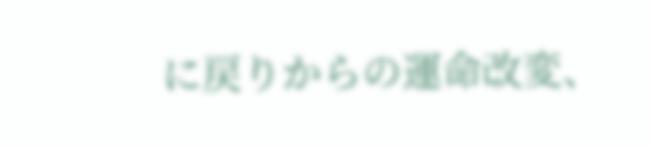に戻りからの運命改変、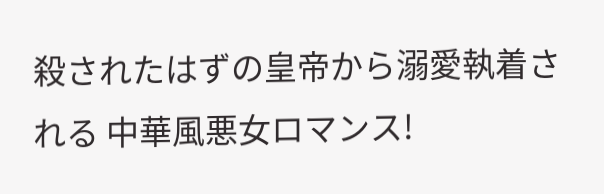殺されたはずの皇帝から溺愛執着される 中華風悪女ロマンス!